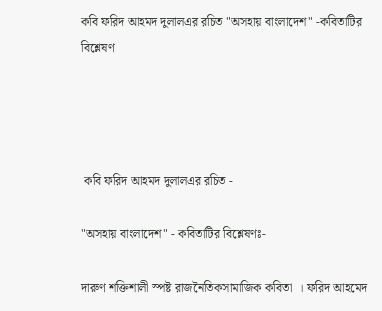কবি ফরিদ আহমদ দুলালএর রচিত "অসহায় বাংলাদেশ" -কবিতাটির বিশ্লেষণ




 কবি ফরিদ আহমদ দুলালএর রচিত -

"অসহায় বাংলাদেশ" - কবিতাটির বিশ্লেষণঃ-

দারুণ শক্তিশালী স্পষ্ট রাজনৈতিকসামাজিক কবিতা  । ফরিদ আহমেদ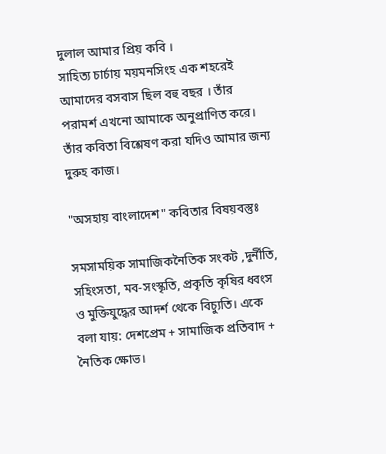দুলাল আমার প্রিয় কবি ।
সাহিত্য চার্চায় ময়মনসিংহ এক শহরেই আমাদের বসবাস ছিল বহু বছর । তাঁর পরামর্শ এখনো আমাকে অনুপ্রাণিত করে। তাঁর কবিতা বিশ্লেষণ করা যদিও আমার জন্য দুরুহ কাজ।

"অসহায় বাংলাদেশ" কবিতার বিষয়বস্তুঃ

সমসাময়িক সামাজিকনৈতিক সংকট ,দুর্নীতি, সহিংসতা, মব-সংস্কৃতি, প্রকৃতি কৃষির ধ্বংস ও মুক্তিযুদ্ধের আদর্শ থেকে বিচ্যুতি। একে বলা যায়: দেশপ্রেম + সামাজিক প্রতিবাদ + নৈতিক ক্ষোভ।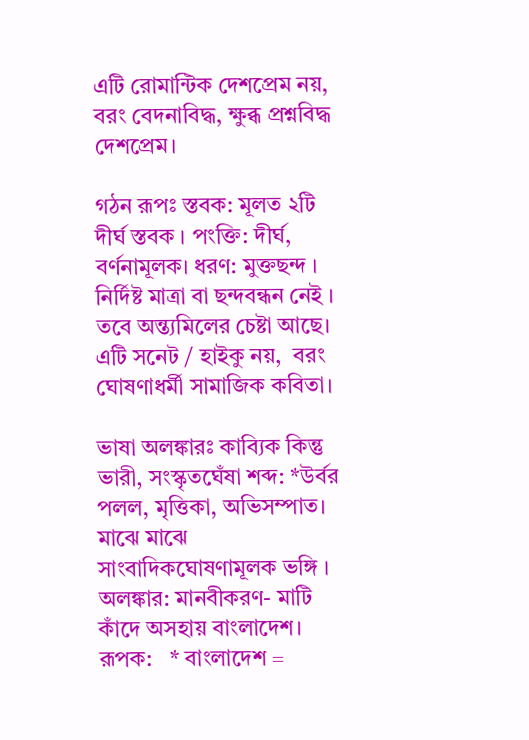এটি রোমান্টিক দেশপ্রেম নয়, বরং বেদনাবিদ্ধ, ক্ষুব্ধ প্রশ্নবিদ্ধ দেশপ্রেম।

গঠন রূপঃ স্তবক: মূলত ২টি দীর্ঘ স্তবক । পংক্তি: দীর্ঘ, বর্ণনামূলক। ধরণ: মুক্তছন্দ । নির্দিষ্ট মাত্রা বা ছন্দবন্ধন নেই । তবে অন্ত্যমিলের চেষ্টা আছে।  এটি সনেট / হাইকু নয়,  বরং ঘোষণাধর্মী সামাজিক কবিতা।

ভাষা অলঙ্কারঃ কাব্যিক কিন্তু ভারী, সংস্কৃতঘেঁষা শব্দ: *উর্বর পলল, মৃত্তিকা, অভিসম্পাত। মাঝে মাঝে সাংবাদিকঘোষণামূলক ভঙ্গি । অলঙ্কার: মানবীকরণ- মাটি কাঁদে অসহায় বাংলাদেশ। রূপক:   * বাংলাদেশ =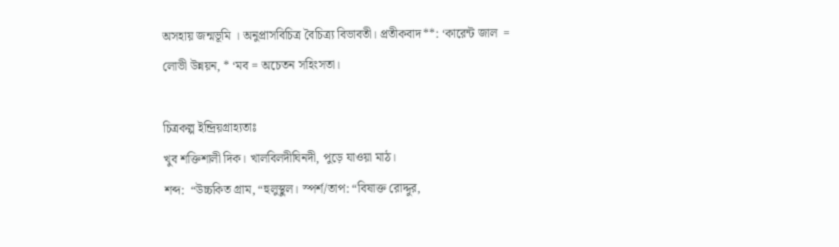অসহায় জন্মভূমি । অনুপ্রাসবিচিত্র বৈচিত্র্য বিভাবতী। প্রতীকবাদ**: ‘কারেন্ট জাল  = লোভী উন্নয়ন, * ‘মব = অচেতন সহিংসতা।

চিত্রকল্প ইন্দ্রিয়গ্রাহ্যতাঃ
খুব শক্তিশালী দিক। খালবিলদীঘিনদী, পুড়ে যাওয়া মাঠ।
শব্দ:  “উচ্চকিত গ্রাম, “হুলুস্থুল। স্পর্শ/তাপ: “বিষাক্ত রোদ্দুর,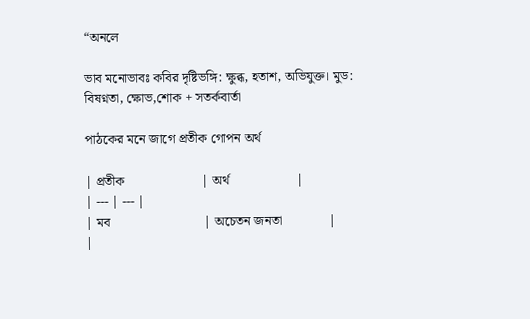“অনলে

ভাব মনোভাবঃ কবির দৃষ্টিভঙ্গি: ক্ষুব্ধ, হতাশ, অভিযুক্ত। মুড: বিষণ্নতা, ক্ষোভ,শোক + সতর্কবার্তা

পাঠকের মনে জাগে প্রতীক গোপন অর্থ

| প্রতীক                       | অর্থ                    |
| --- | --- |
| মব                            | অচেতন জনতা              |
|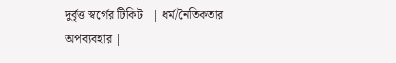দুর্বৃত্ত স্বর্গের টিকিট   | ধর্ম/নৈতিকতার অপব্যবহার |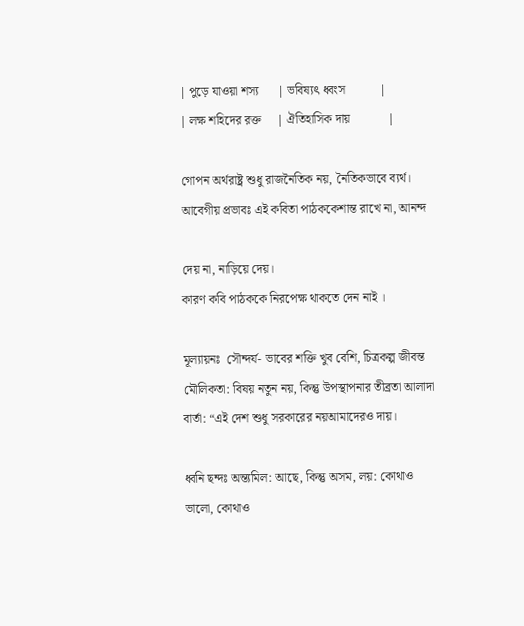| পুড়ে যাওয়া শস্য      | ভবিষ্যৎ ধ্বংস           |
| লক্ষ শহিদের রক্ত     | ঐতিহাসিক দায়            |

গোপন অর্থরাষ্ট্র শুধু রাজনৈতিক নয়, নৈতিকভাবে ব্যর্থ।
আবেগীয় প্রভাবঃ এই কবিতা পাঠককেশান্ত রাখে না, আনন্দ

দেয় না, নাড়িয়ে দেয়।
কারণ কবি পাঠককে নিরপেক্ষ থাকতে দেন নাই ।

মূল্যায়নঃ  সৌন্দর্য- ভাবের শক্তি খুব বেশি, চিত্রকল্প জীবন্ত
মৌলিকতা: বিষয় নতুন নয়, কিন্তু উপস্থাপনার তীব্রতা আলাদা
বার্তা: “এই দেশ শুধু সরকারের নয়আমাদেরও দায়।

ধ্বনি ছন্দঃ অন্ত্যমিল: আছে, কিন্তু অসম, লয়: কোথাও ভালো, কোথাও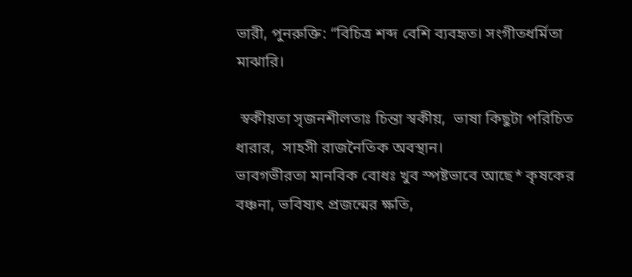ভারী, পুনরুক্তি: “বিচিত্র শব্দ বেশি ব্যবহৃত। সংগীতধর্মিতা মাঝারি।

 স্বকীয়তা সৃজনশীলতাঃ চিন্তা স্বকীয়,  ভাষা কিছুটা পরিচিত ধারার,  সাহসী রাজনৈতিক অবস্থান।
ভাবগভীরতা মানবিক বোধঃ খুব স্পষ্টভাবে আছে* কৃষকের বঞ্চনা, ভবিষ্যৎ প্রজন্মের ক্ষতি,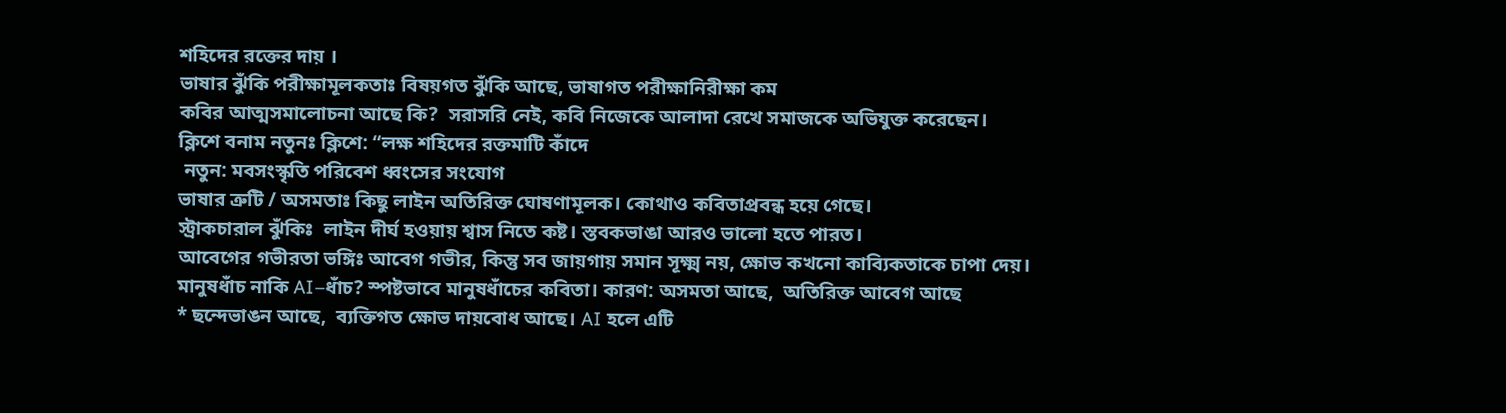শহিদের রক্তের দায় ।
ভাষার ঝুঁকি পরীক্ষামূলকতাঃ বিষয়গত ঝুঁকি আছে, ভাষাগত পরীক্ষানিরীক্ষা কম
কবির আত্মসমালোচনা আছে কি?  সরাসরি নেই, কবি নিজেকে আলাদা রেখে সমাজকে অভিযুক্ত করেছেন।
ক্লিশে বনাম নতুনঃ ক্লিশে: “লক্ষ শহিদের রক্তমাটি কাঁদে
 নতুন: মবসংস্কৃতি পরিবেশ ধ্বংসের সংযোগ
ভাষার ত্রুটি / অসমতাঃ কিছু লাইন অতিরিক্ত ঘোষণামূলক। কোথাও কবিতাপ্রবন্ধ হয়ে গেছে।
স্ট্রাকচারাল ঝুঁকিঃ  লাইন দীর্ঘ হওয়ায় শ্বাস নিতে কষ্ট। স্তবকভাঙা আরও ভালো হতে পারত।
আবেগের গভীরতা ভঙ্গিঃ আবেগ গভীর, কিন্তু সব জায়গায় সমান সূক্ষ্ম নয়, ক্ষোভ কখনো কাব্যিকতাকে চাপা দেয়।
মানুষধাঁচ নাকি AI–ধাঁচ? স্পষ্টভাবে মানুষধাঁচের কবিতা। কারণ: অসমতা আছে,  অতিরিক্ত আবেগ আছে
* ছন্দেভাঙন আছে,  ব্যক্তিগত ক্ষোভ দায়বোধ আছে। AI হলে এটি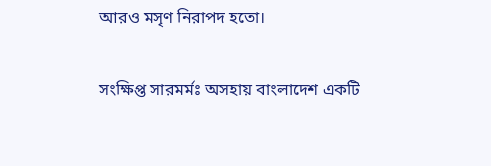আরও মসৃণ নিরাপদ হতো।

সংক্ষিপ্ত সারমর্মঃ অসহায় বাংলাদেশ একটি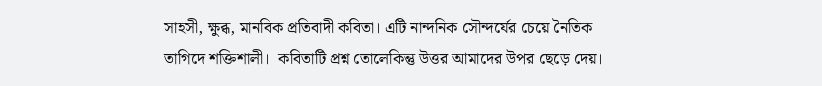সাহসী, ক্ষুব্ধ, মানবিক প্রতিবাদী কবিতা। এটি নান্দনিক সৌন্দর্যের চেয়ে নৈতিক তাগিদে শক্তিশালী।  কবিতাটি প্রশ্ন তোলেকিন্তু উত্তর আমাদের উপর ছেড়ে দেয়।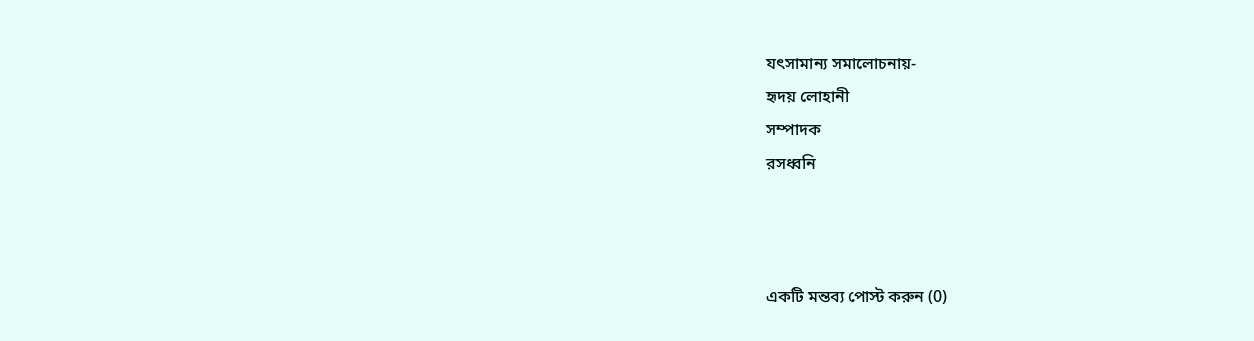যৎসামান্য সমালোচনায়-
হৃদয় লোহানী
সম্পাদক
রসধ্বনি



একটি মন্তব্য পোস্ট করুন (0)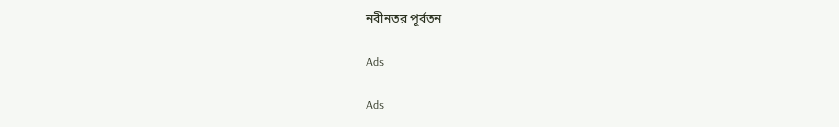নবীনতর পূর্বতন

Ads

Ads